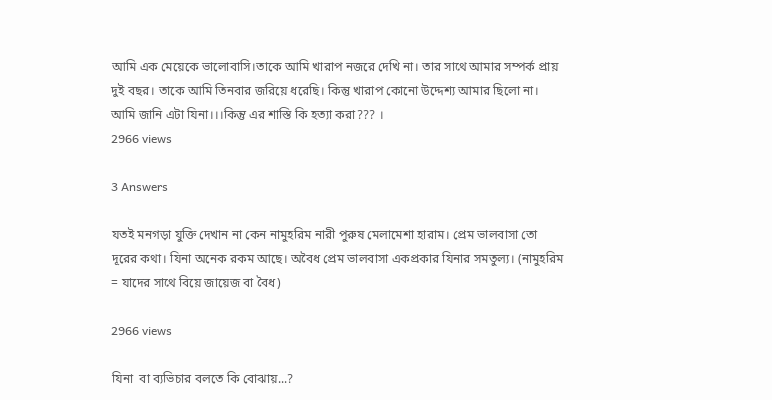আমি এক মেয়েকে ভালোবাসি।তাকে আমি খারাপ নজরে দেখি না। তার সাথে আমার সম্পর্ক প্রায় দুই বছর। তাকে আমি তিনবার জরিয়ে ধরেছি। কিন্তু খারাপ কোনো উদ্দেশ্য আমার ছিলো না। আমি জানি এটা যিনা।।।কিন্তু এর শাস্তি কি হত্যা করা??? ।
2966 views

3 Answers

যতই মনগড়া যুক্তি দেখান না কেন নামুহরিম নারী পুরুষ মেলামেশা হারাম। প্রেম ভালবাসা তো দূরের কথা। যিনা অনেক রকম আছে। অবৈধ প্রেম ভালবাসা একপ্রকার যিনার সমতুল্য। (নামুহরিম = যাদের সাথে বিয়ে জায়েজ বা বৈধ)

2966 views

যিনা  বা ব্যভিচার বলতে কি বোঝায়...?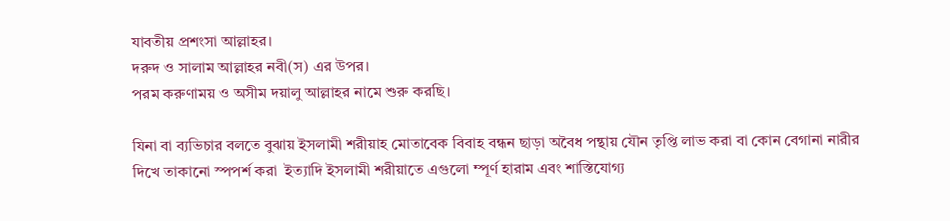যাবতীয় প্রশংসা আল্লাহর।
দরুদ ও সালাম আল্লাহর নবী(স) এর উপর।
পরম করুণাময় ও অসীম দয়ালু আল্লাহর নামে শুরু করছি।

যিনা বা ব্যভিচার বলতে বুঝায় ইসলামী শরীয়াহ মোতাবেক বিবাহ বন্ধন ছাড়া অবৈধ পন্থায় যৌন তৃপ্তি লাভ করা বা কোন বেগানা নারীর দিখে তাকানো স্পপর্শ করা  ইত্যাদি ইসলামী শরীয়াতে এগুলো ম্পূর্ণ হারাম এবং শাস্তিযোগ্য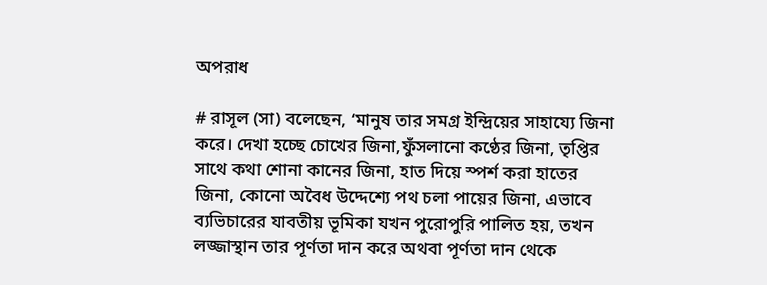অপরাধ

# রাসূল (সা) বলেছেন, ‘মানুষ তার সমগ্র ইন্দ্রিয়ের সাহায্যে জিনা করে। দেখা হচ্ছে চোখের জিনা,ফুঁসলানো কণ্ঠের জিনা, তৃপ্তির সাথে কথা শোনা কানের জিনা, হাত দিয়ে স্পর্শ করা হাতের জিনা, কোনো অবৈধ উদ্দেশ্যে পথ চলা পায়ের জিনা, এভাবে ব্যভিচারের যাবতীয় ভূমিকা যখন পুরোপুরি পালিত হয়, তখন লজ্জাস্থান তার পূর্ণতা দান করে অথবা পূর্ণতা দান থেকে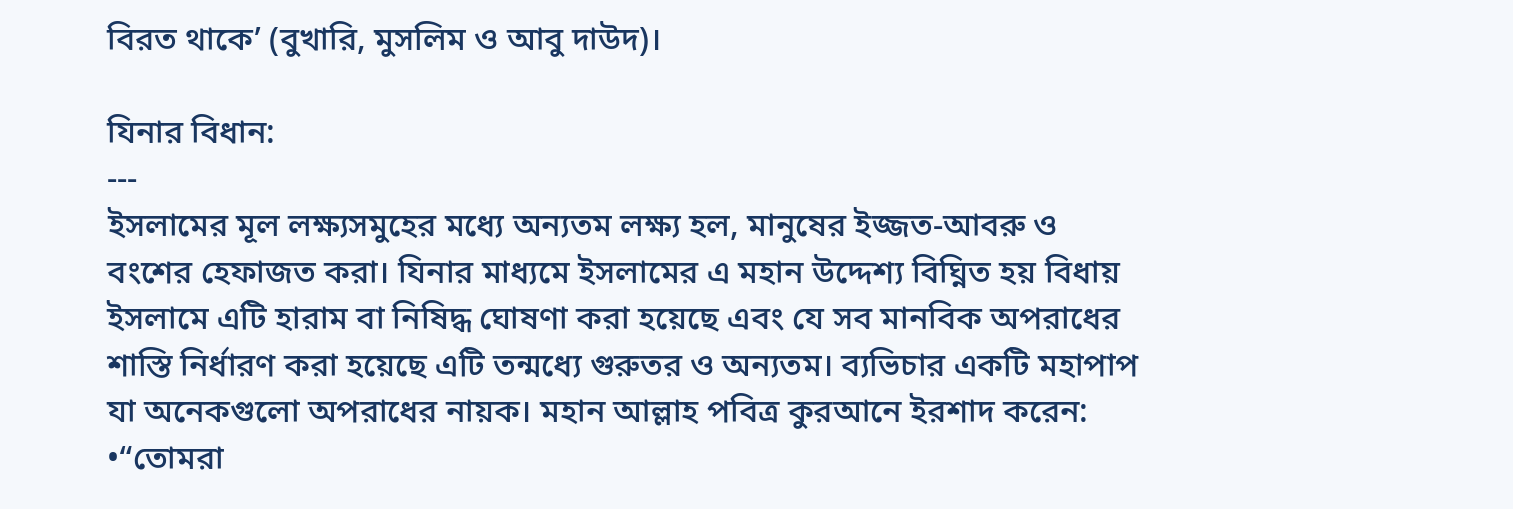বিরত থাকে’ (বুখারি, মুসলিম ও আবু দাউদ)।

যিনার বিধান:
---
ইসলামের মূল লক্ষ্যসমুহের মধ্যে অন্যতম লক্ষ্য হল, মানুষের ইজ্জত-আবরু ও বংশের হেফাজত করা। যিনার মাধ্যমে ইসলামের এ মহান উদ্দেশ্য বিঘ্নিত হয় বিধায় ইসলামে এটি হারাম বা নিষিদ্ধ ঘোষণা করা হয়েছে এবং যে সব মানবিক অপরাধের শাস্তি নির্ধারণ করা হয়েছে এটি তন্মধ্যে গুরুতর ও অন্যতম। ব্যভিচার একটি মহাপাপ যা অনেকগুলো অপরাধের নায়ক। মহান আল্লাহ পবিত্র কুরআনে ইরশাদ করেন:
•“তোমরা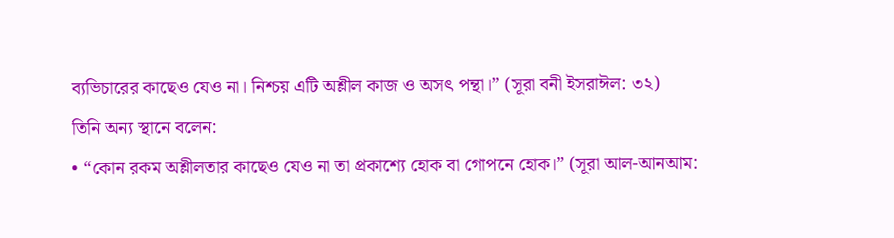ব্যভিচারের কাছেও যেও না। নিশ্চয় এটি অশ্লীল কাজ ও অসৎ পন্থা।” (সূরা বনী ইসরাঈল: ৩২)
তিনি অন্য স্থানে বলেন:
• “কোন রকম অশ্লীলতার কাছেও যেও না তা প্রকাশ্যে হোক বা গোপনে হোক।” (সূরা আল-আনআম: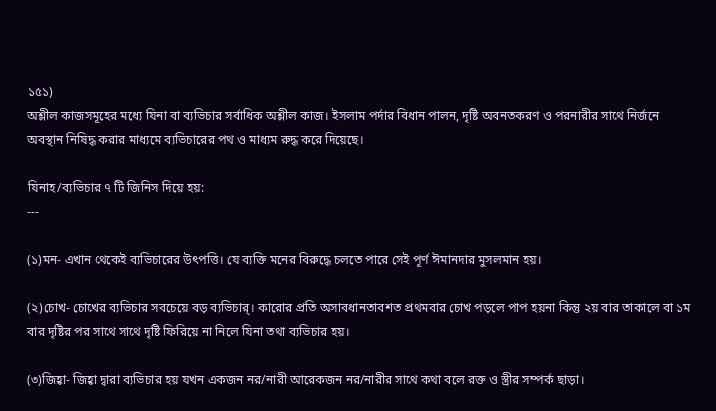১৫১)
অশ্লীল কাজসমূহের মধ্যে যিনা বা ব্যভিচার সর্বাধিক অশ্লীল কাজ। ইসলাম পর্দার বিধান পালন, দৃষ্টি অবনতকরণ ও পরনারীর সাথে নির্জনে অবস্থান নিষিদ্ধ করার মাধ্যমে ব্যভিচারের পথ ও মাধ্যম রুদ্ধ করে দিয়েছে।

যিনাহ/ব্যভিচার ৭ টি জিনিস দিয়ে হয়:
---

(১)মন- এখান থেকেই ব্যভিচারের উৎপত্তি। যে ব্যক্তি মনের বিরুদ্ধে চলতে পারে সেই পূর্ণ ঈমানদার মুসলমান হয়।

(২)চোখ- চোখের ব্যভিচার সবচেয়ে বড় ব্যভিচার্। কারোর প্রতি অসাবধানতাবশত প্রথমবার চোখ পড়লে পাপ হয়না কিন্তু ২য় বার তাকালে বা ১ম বার দৃষ্টির পর সাথে সাথে দৃষ্টি ফিরিয়ে না নিলে যিনা তথা ব্যভিচার হয়।

(৩)জিহ্বা- জিহ্বা দ্বারা ব্যভিচার হয় যখন একজন নর/নারী আরেকজন নর/নারীর সাথে কথা বলে রক্ত ও স্ত্রীর সম্পর্ক ছাড়া।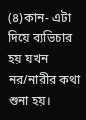(৪)কান- এটা দিয়ে ব্যভিচার হয় যখন নর/নারীর কথা শুনা হয়।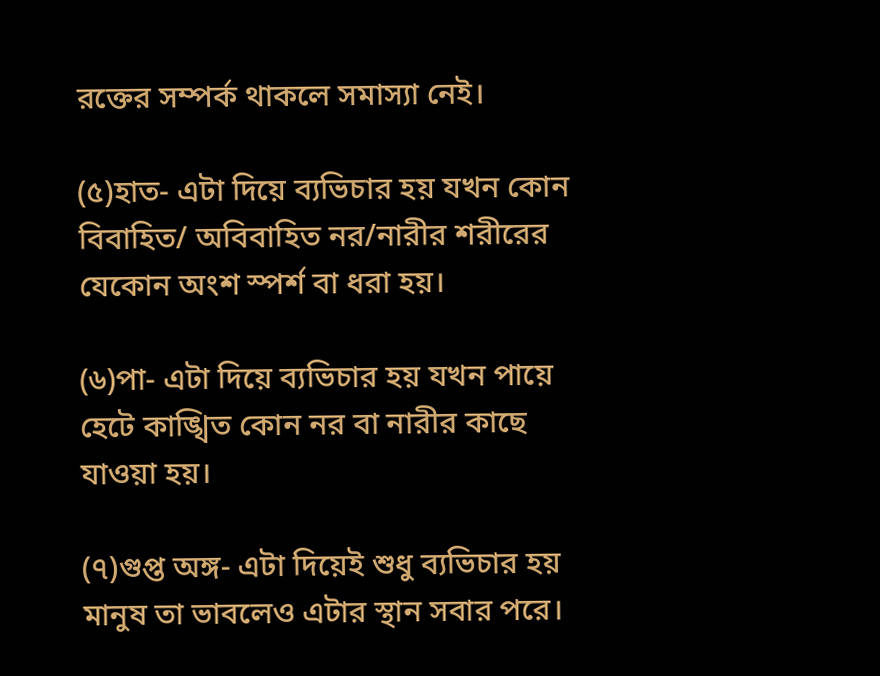রক্তের সম্পর্ক থাকলে সমাস্যা নেই।

(৫)হাত- এটা দিয়ে ব্যভিচার হয় যখন কোন বিবাহিত/ অবিবাহিত নর/নারীর শরীরের যেকোন অংশ স্পর্শ বা ধরা হয়।

(৬)পা- এটা দিয়ে ব্যভিচার হয় যখন পায়ে হেটে কাঙ্খিত কোন নর বা নারীর কাছে যাওয়া হয়।

(৭)গুপ্ত অঙ্গ- এটা দিয়েই শুধু ব্যভিচার হয় মানুষ তা ভাবলেও এটার স্থান সবার পরে।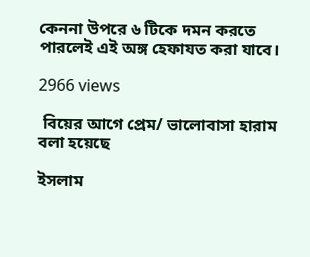কেননা উপরে ৬ টিকে দমন করতে পারলেই এই অঙ্গ হেফাযত করা যাবে।

2966 views

 বিয়ের আগে প্রেম/ ভালোবাসা হারাম বলা হয়েছে

ইসলাম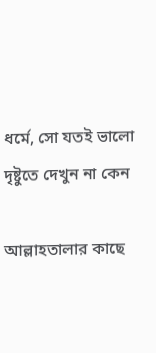ধর্মে, সো যতই ভালো দৃষ্টুতে দেখুন না কেন

আল্লাহতালার কাছে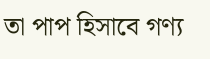তা পাপ হিসাবে গণ্য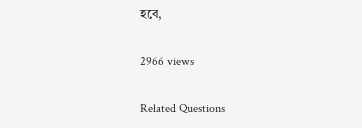হবে,

2966 views

Related Questions